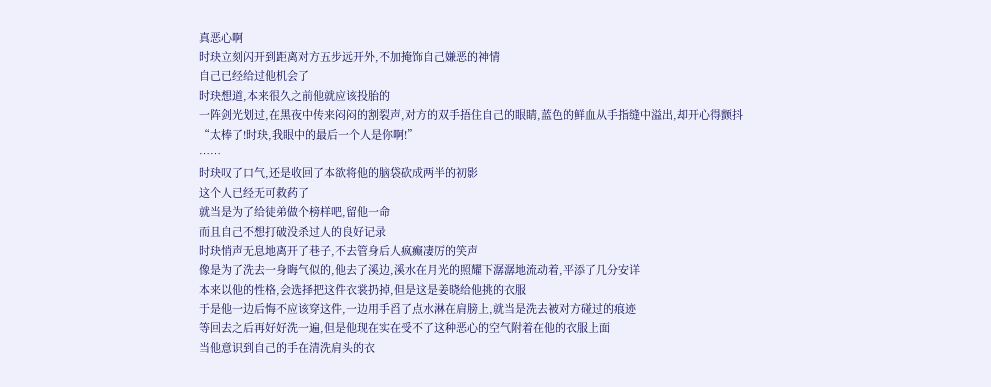真恶心啊
时玦立刻闪开到距离对方五步远开外,不加掩饰自己嫌恶的神情
自己已经给过他机会了
时玦想道,本来很久之前他就应该投胎的
一阵剑光划过,在黑夜中传来闷闷的割裂声,对方的双手捂住自己的眼睛,蓝色的鲜血从手指缝中溢出,却开心得颤抖
“太棒了!时玦,我眼中的最后一个人是你啊!”
……
时玦叹了口气,还是收回了本欲将他的脑袋砍成两半的初影
这个人已经无可救药了
就当是为了给徒弟做个榜样吧,留他一命
而且自己不想打破没杀过人的良好记录
时玦悄声无息地离开了巷子,不去管身后人疯癫凄厉的笑声
像是为了洗去一身晦气似的,他去了溪边,溪水在月光的照耀下潺潺地流动着,平添了几分安详
本来以他的性格,会选择把这件衣裳扔掉,但是这是姜晓给他挑的衣服
于是他一边后悔不应该穿这件,一边用手舀了点水淋在肩膀上,就当是洗去被对方碰过的痕迹
等回去之后再好好洗一遍,但是他现在实在受不了这种恶心的空气附着在他的衣服上面
当他意识到自己的手在清洗肩头的衣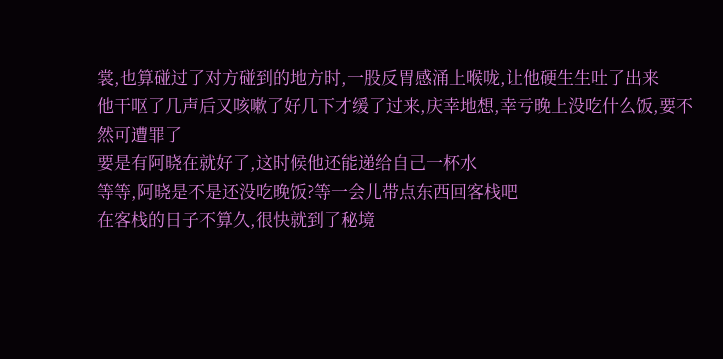裳,也算碰过了对方碰到的地方时,一股反胃感涌上喉咙,让他硬生生吐了出来
他干呕了几声后又咳嗽了好几下才缓了过来,庆幸地想,幸亏晚上没吃什么饭,要不然可遭罪了
要是有阿晓在就好了,这时候他还能递给自己一杯水
等等,阿晓是不是还没吃晚饭?等一会儿带点东西回客栈吧
在客栈的日子不算久,很快就到了秘境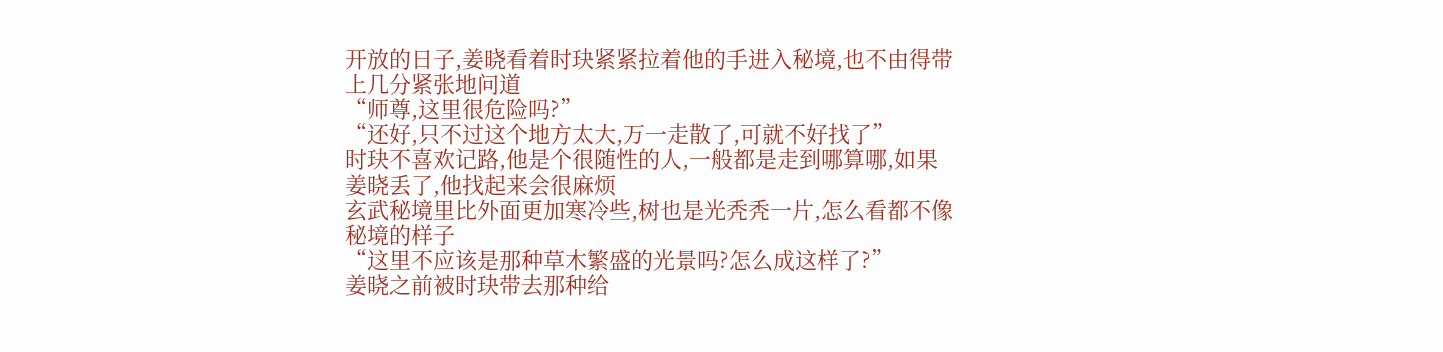开放的日子,姜晓看着时玦紧紧拉着他的手进入秘境,也不由得带上几分紧张地问道
“师尊,这里很危险吗?”
“还好,只不过这个地方太大,万一走散了,可就不好找了”
时玦不喜欢记路,他是个很随性的人,一般都是走到哪算哪,如果姜晓丢了,他找起来会很麻烦
玄武秘境里比外面更加寒冷些,树也是光秃秃一片,怎么看都不像秘境的样子
“这里不应该是那种草木繁盛的光景吗?怎么成这样了?”
姜晓之前被时玦带去那种给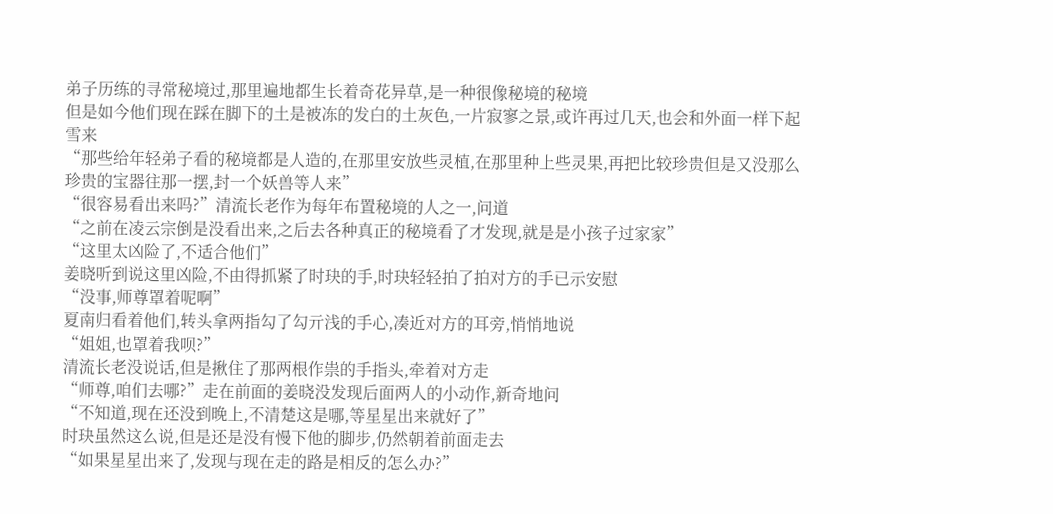弟子历练的寻常秘境过,那里遍地都生长着奇花异草,是一种很像秘境的秘境
但是如今他们现在踩在脚下的土是被冻的发白的土灰色,一片寂寥之景,或许再过几天,也会和外面一样下起雪来
“那些给年轻弟子看的秘境都是人造的,在那里安放些灵植,在那里种上些灵果,再把比较珍贵但是又没那么珍贵的宝器往那一摆,封一个妖兽等人来”
“很容易看出来吗?”清流长老作为每年布置秘境的人之一,问道
“之前在凌云宗倒是没看出来,之后去各种真正的秘境看了才发现,就是是小孩子过家家”
“这里太凶险了,不适合他们”
姜晓听到说这里凶险,不由得抓紧了时玦的手,时玦轻轻拍了拍对方的手已示安慰
“没事,师尊罩着呢啊”
夏南归看着他们,转头拿两指勾了勾亓浅的手心,凑近对方的耳旁,悄悄地说
“姐姐,也罩着我呗?”
清流长老没说话,但是揪住了那两根作祟的手指头,牵着对方走
“师尊,咱们去哪?”走在前面的姜晓没发现后面两人的小动作,新奇地问
“不知道,现在还没到晚上,不清楚这是哪,等星星出来就好了”
时玦虽然这么说,但是还是没有慢下他的脚步,仍然朝着前面走去
“如果星星出来了,发现与现在走的路是相反的怎么办?”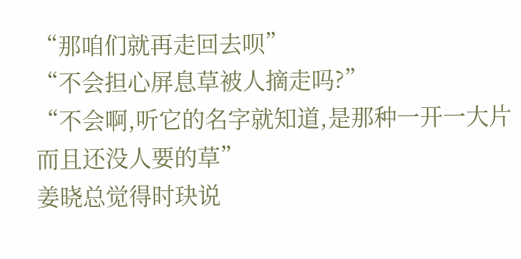“那咱们就再走回去呗”
“不会担心屏息草被人摘走吗?”
“不会啊,听它的名字就知道,是那种一开一大片而且还没人要的草”
姜晓总觉得时玦说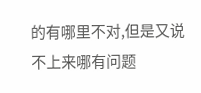的有哪里不对,但是又说不上来哪有问题